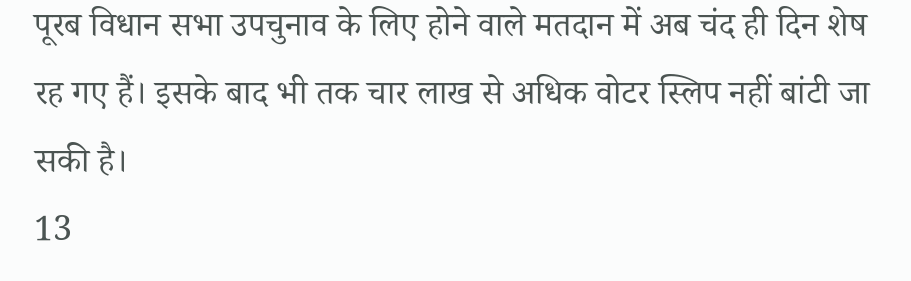पूरब विधान सभा उपचुनाव के लिए होने वाले मतदान में अब चंद ही दिन शेष रह गए हैं। इसके बाद भी तक चार लाख से अधिक वोटर स्लिप नहीं बांटी जा सकी है।
13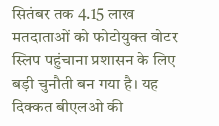सितंबर तक 4.15 लाख मतदाताओं को फोटोयुक्त वोटर स्लिप पहुंचाना प्रशासन के लिए बड़ी चुनौती बन गया है। यह दिक्कत बीएलओ की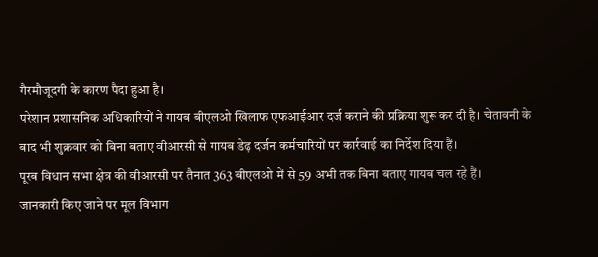गैरमौजूदगी के कारण पैदा हुआ है।
परेशान प्रशासनिक अधिकारियों ने गायब बीएलओ खिलाफ एफआईआर दर्ज कराने की प्रक्रिया शुरू कर दी है। चेतावनी के बाद भी शुक्रवार को बिना बताए वीआरसी से गायब डेढ़ दर्जन कर्मचारियों पर कार्रवाई का निर्देश दिया हैं।
पूरब विधान सभा क्षेत्र की वीआरसी पर तैनात 363 बीएलओ में से 59 अभी तक बिना बताए गायब चल रहे हैं।
जानकारी किए जाने पर मूल विभाग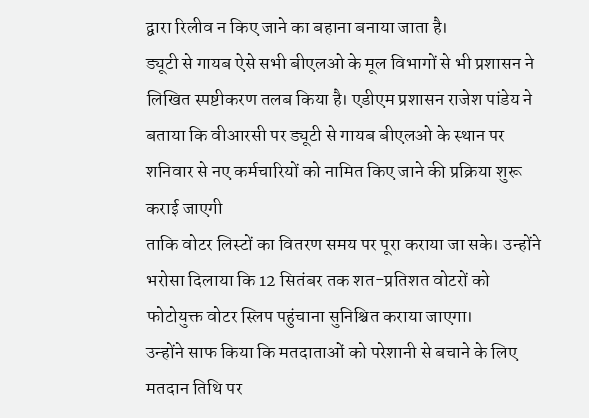द्वारा रिलीव न किए जाने का बहाना बनाया जाता है।
ड्यूटी से गायब ऐसे सभी बीएलओ के मूल विभागों से भी प्रशासन ने लिखित स्पष्टीकरण तलब किया है। एडीएम प्रशासन राजेश पांडेय ने बताया कि वीआरसी पर ड्यूटी से गायब बीएलओ के स्थान पर शनिवार से नए कर्मचारियों को नामित किए जाने की प्रक्रिया शुरू कराई जाएगी
ताकि वोटर लिस्टों का वितरण समय पर पूरा कराया जा सके। उन्होंने भरोसा दिलाया कि 12 सितंबर तक शत-प्रतिशत वोटरों को फोटोयुक्त वोटर स्लिप पहुंचाना सुनिश्चित कराया जाएगा।
उन्होंने साफ किया कि मतदाताओं को परेशानी से बचाने के लिए मतदान तिथि पर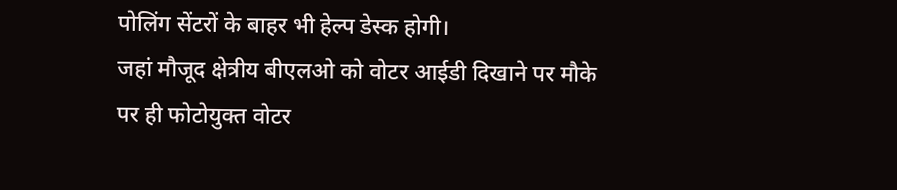पोलिंग सेंटरों के बाहर भी हेल्प डेस्क होगी।
जहां मौजूद क्षेत्रीय बीएलओ को वोटर आईडी दिखाने पर मौके पर ही फोटोयुक्त वोटर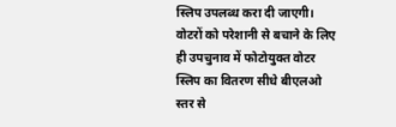स्लिप उपलब्ध करा दी जाएगी।
वोटरों को परेशानी से बचाने के लिए ही उपचुनाव में फोटोयुक्त वोटर स्लिप का वितरण सीधे बीएलओ स्तर से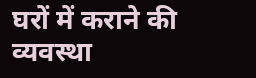घरों में कराने की व्यवस्था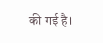की गई है।